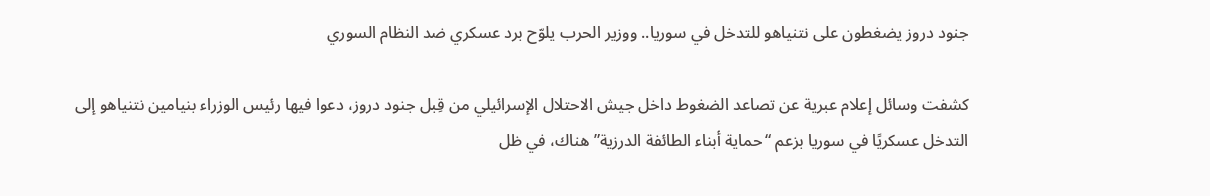جنود دروز يضغطون على نتنياهو للتدخل في سوريا.. ووزير الحرب يلوّح برد عسكري ضد النظام السوري

كشفت وسائل إعلام عبرية عن تصاعد الضغوط داخل جيش الاحتلال الإسرائيلي من قِبل جنود دروز، دعوا فيها رئيس الوزراء بنيامين نتنياهو إلى التدخل عسكريًا في سوريا بزعم “حماية أبناء الطائفة الدرزية” هناك، في ظل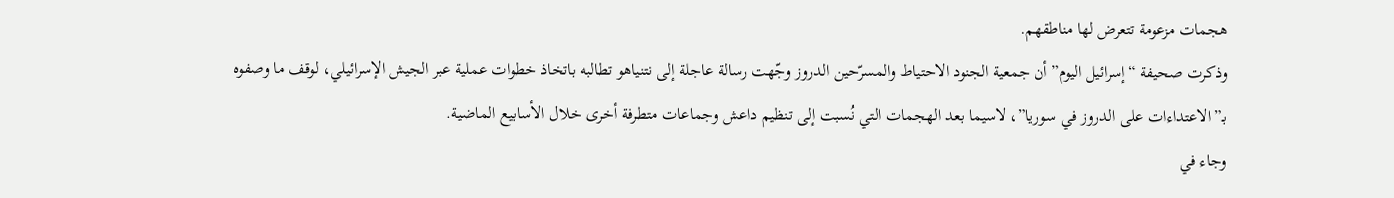هجمات مزعومة تتعرض لها مناطقهم.
وذكرت صحيفة “إسرائيل اليوم” أن جمعية الجنود الاحتياط والمسرّحين الدروز وجّهت رسالة عاجلة إلى نتنياهو تطالبه باتخاذ خطوات عملية عبر الجيش الإسرائيلي، لوقف ما وصفوه بـ”الاعتداءات على الدروز في سوريا”، لاسيما بعد الهجمات التي نُسبت إلى تنظيم داعش وجماعات متطرفة أخرى خلال الأسابيع الماضية.
وجاء في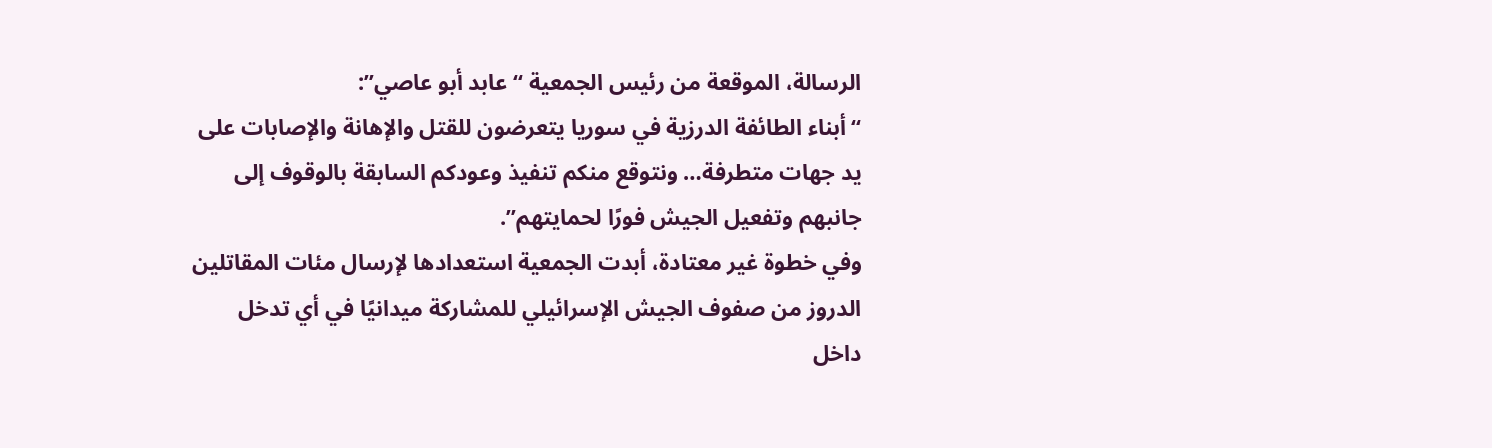الرسالة، الموقعة من رئيس الجمعية “عابد أبو عاصي”:
“أبناء الطائفة الدرزية في سوريا يتعرضون للقتل والإهانة والإصابات على يد جهات متطرفة… ونتوقع منكم تنفيذ وعودكم السابقة بالوقوف إلى جانبهم وتفعيل الجيش فورًا لحمايتهم”.
وفي خطوة غير معتادة، أبدت الجمعية استعدادها لإرسال مئات المقاتلين الدروز من صفوف الجيش الإسرائيلي للمشاركة ميدانيًا في أي تدخل داخل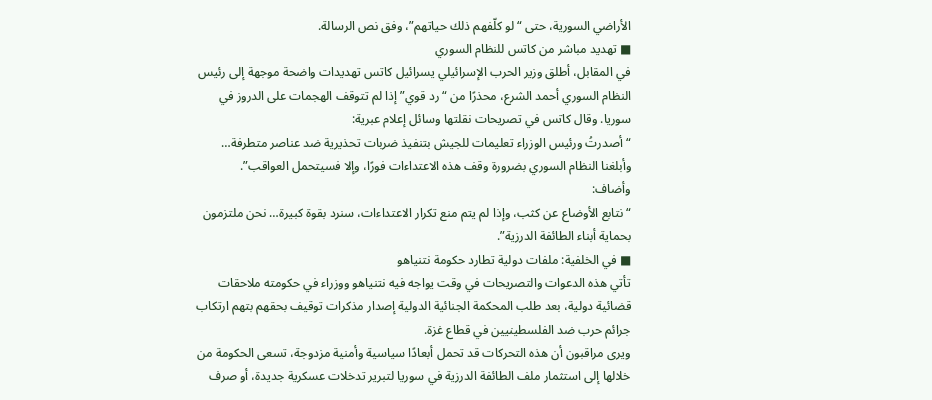الأراضي السورية، حتى “لو كلّفهم ذلك حياتهم”، وفق نص الرسالة.
■ تهديد مباشر من كاتس للنظام السوري
في المقابل، أطلق وزير الحرب الإسرائيلي يسرائيل كاتس تهديدات واضحة موجهة إلى رئيس النظام السوري أحمد الشرع، محذرًا من “رد قوي” إذا لم تتوقف الهجمات على الدروز في سوريا. وقال كاتس في تصريحات نقلتها وسائل إعلام عبرية:
“أصدرتُ ورئيس الوزراء تعليمات للجيش بتنفيذ ضربات تحذيرية ضد عناصر متطرفة… وأبلغنا النظام السوري بضرورة وقف هذه الاعتداءات فورًا، وإلا فسيتحمل العواقب”.
وأضاف:
“نتابع الأوضاع عن كثب، وإذا لم يتم منع تكرار الاعتداءات، سنرد بقوة كبيرة… نحن ملتزمون بحماية أبناء الطائفة الدرزية”.
■ في الخلفية: ملفات دولية تطارد حكومة نتنياهو
تأتي هذه الدعوات والتصريحات في وقت يواجه فيه نتنياهو ووزراء في حكومته ملاحقات قضائية دولية، بعد طلب المحكمة الجنائية الدولية إصدار مذكرات توقيف بحقهم بتهم ارتكاب جرائم حرب ضد الفلسطينيين في قطاع غزة.
ويرى مراقبون أن هذه التحركات قد تحمل أبعادًا سياسية وأمنية مزدوجة، تسعى الحكومة من خلالها إلى استثمار ملف الطائفة الدرزية في سوريا لتبرير تدخلات عسكرية جديدة، أو صرف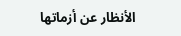الأنظار عن أزماتها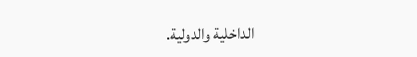الداخلية والدولية.